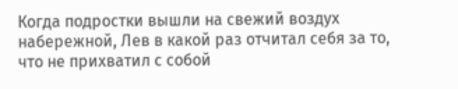Когда подростки вышли на свежий воздух набережной, Лев в какой раз отчитал себя за то, что не прихватил с собой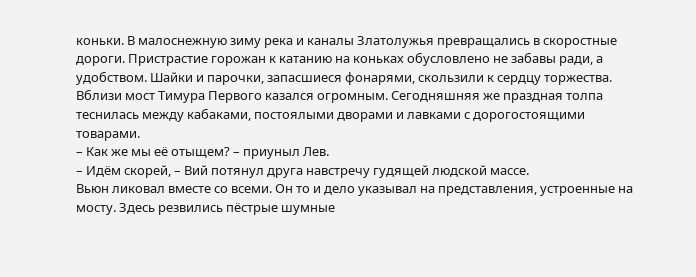коньки. В малоснежную зиму река и каналы Златолужья превращались в скоростные дороги. Пристрастие горожан к катанию на коньках обусловлено не забавы ради, а удобством. Шайки и парочки, запасшиеся фонарями, скользили к сердцу торжества.
Вблизи мост Тимура Первого казался огромным. Сегодняшняя же праздная толпа теснилась между кабаками, постоялыми дворами и лавками с дорогостоящими товарами.
– Как же мы её отыщем? – приуныл Лев.
– Идём скорей, – Вий потянул друга навстречу гудящей людской массе.
Вьюн ликовал вместе со всеми. Он то и дело указывал на представления, устроенные на мосту. Здесь резвились пёстрые шумные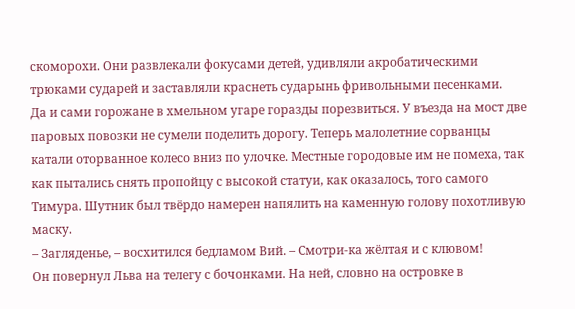скоморохи. Они развлекали фокусами детей, удивляли акробатическими трюками сударей и заставляли краснеть сударынь фривольными песенками.
Да и сами горожане в хмельном угаре горазды порезвиться. У въезда на мост две паровых повозки не сумели поделить дорогу. Теперь малолетние сорванцы катали оторванное колесо вниз по улочке. Местные городовые им не помеха, так как пытались снять пропойцу с высокой статуи, как оказалось, того самого Тимура. Шутник был твёрдо намерен напялить на каменную голову похотливую маску.
– Загляденье, – восхитился бедламом Вий. – Смотри-ка жёлтая и с клювом!
Он повернул Льва на телегу с бочонками. На ней, словно на островке в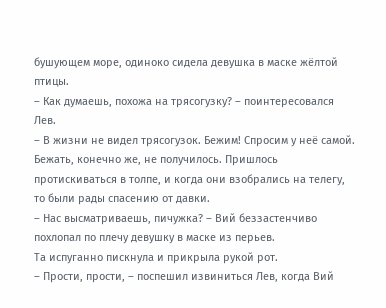бушующем море, одиноко сидела девушка в маске жёлтой птицы.
– Как думаешь, похожа на трясогузку? – поинтересовался Лев.
– В жизни не видел трясогузок. Бежим! Спросим у неё самой.
Бежать, конечно же, не получилось. Пришлось протискиваться в толпе, и когда они взобрались на телегу, то были рады спасению от давки.
– Нас высматриваешь, пичужка? – Вий беззастенчиво похлопал по плечу девушку в маске из перьев.
Та испуганно пискнула и прикрыла рукой рот.
– Прости, прости, – поспешил извиниться Лев, когда Вий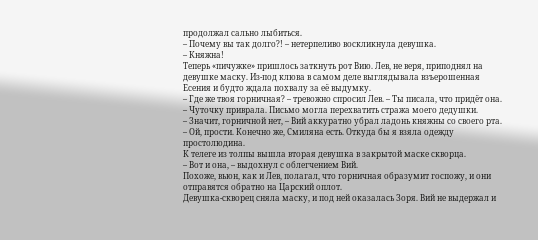продолжал сально лыбиться.
– Почему вы так долго?! – нетерпеливо воскликнула девушка.
– Княжна!
Теперь «пичужке» пришлось заткнуть рот Вию. Лев, не веря, приподнял на девушке маску. Из-под клюва в самом деле выглядывала взъерошенная Есения и будто ждала похвалу за её выдумку.
– Где же твоя горничная? – тревожно спросил Лев. – Ты писала, что придёт она.
– Чуточку приврала. Письмо могла перехватить стража моего дедушки.
– Значит, горничной нет, – Вий аккуратно убрал ладонь княжны со своего рта.
– Ой, прости. Конечно же, Смиляна есть. Откуда бы я взяла одежду простолюдина.
К телеге из толпы вышла вторая девушка в закрытой маске скворца.
– Вот и она, – выдохнул с облегчением Вий.
Похоже, вьюн, как и Лев, полагал, что горничная образумит госпожу, и они отправятся обратно на Царский оплот.
Девушка-скворец сняла маску, и под ней оказалась Зоря. Вий не выдержал и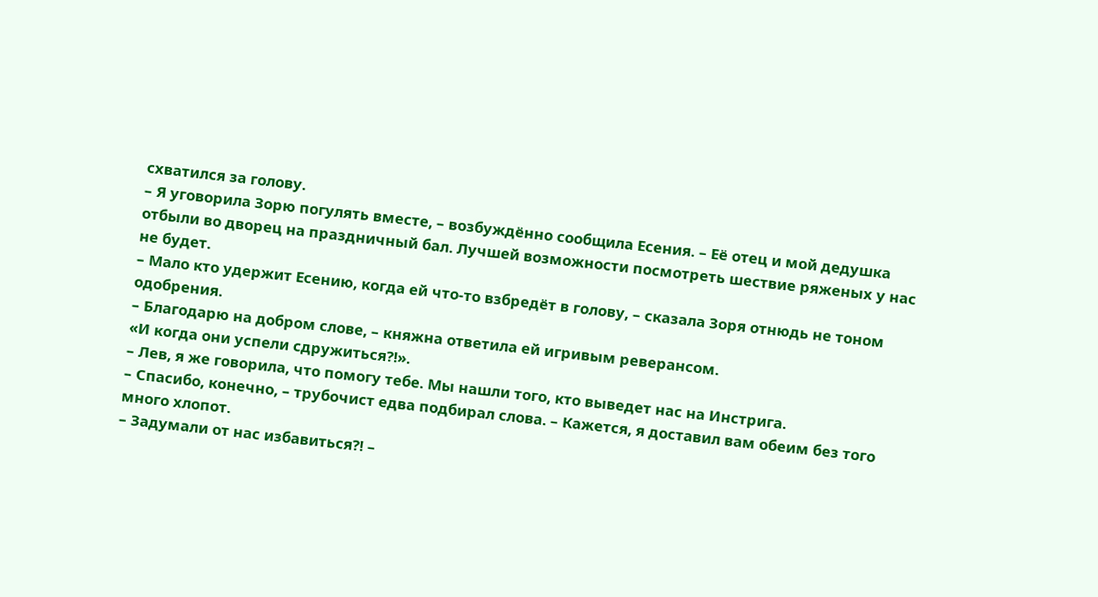схватился за голову.
– Я уговорила Зорю погулять вместе, – возбуждённо сообщила Есения. – Её отец и мой дедушка отбыли во дворец на праздничный бал. Лучшей возможности посмотреть шествие ряженых у нас не будет.
– Мало кто удержит Есению, когда ей что-то взбредёт в голову, – сказала Зоря отнюдь не тоном одобрения.
– Благодарю на добром слове, – княжна ответила ей игривым реверансом.
«И когда они успели сдружиться?!».
– Лев, я же говорила, что помогу тебе. Мы нашли того, кто выведет нас на Инстрига.
– Спасибо, конечно, – трубочист едва подбирал слова. – Кажется, я доставил вам обеим без того много хлопот.
– Задумали от нас избавиться?! –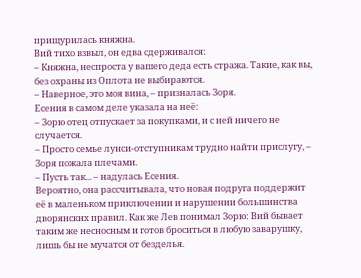прищурилась княжна.
Вий тихо взвыл, он едва сдерживался:
– Княжна, неспроста у вашего деда есть стража. Такие, как вы, без охраны из Оплота не выбираются.
– Наверное, это моя вина, – призналась Зоря.
Есения в самом деле указала на неё:
– Зорю отец отпускает за покупками, и с ней ничего не случается.
– Просто семье лунси-отступникам трудно найти прислугу, – Зоря пожала плечами.
– Пусть так... – надулась Есения.
Вероятно, она рассчитывала, что новая подруга поддержит её в маленьком приключении и нарушении большинства дворянских правил. Как же Лев понимал Зорю: Вий бывает таким же несносным и готов броситься в любую заварушку, лишь бы не мучатся от безделья.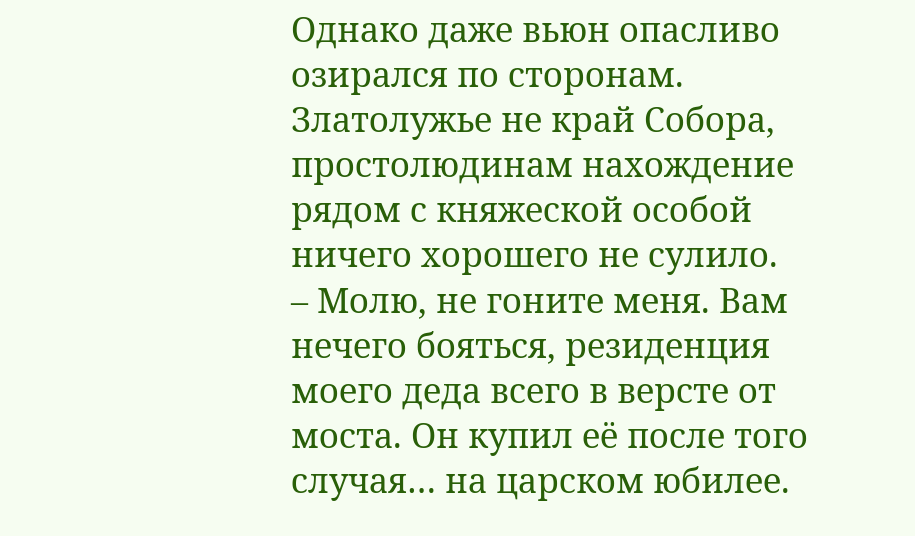Однако даже вьюн опасливо озирался по сторонам. Златолужье не край Собора, простолюдинам нахождение рядом с княжеской особой ничего хорошего не сулило.
– Молю, не гоните меня. Вам нечего бояться, резиденция моего деда всего в версте от моста. Он купил её после того случая… на царском юбилее.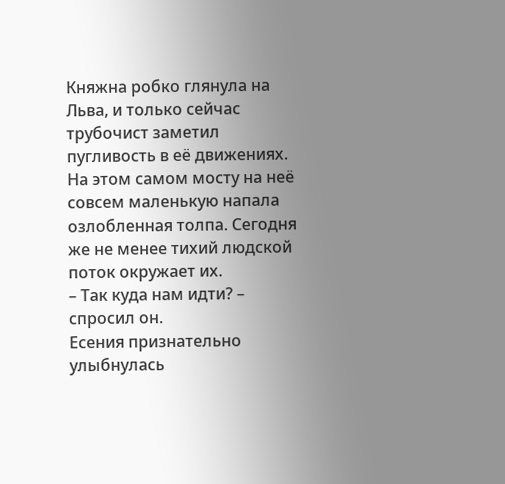Княжна робко глянула на Льва, и только сейчас трубочист заметил пугливость в её движениях. На этом самом мосту на неё совсем маленькую напала озлобленная толпа. Сегодня же не менее тихий людской поток окружает их.
– Так куда нам идти? – спросил он.
Есения признательно улыбнулась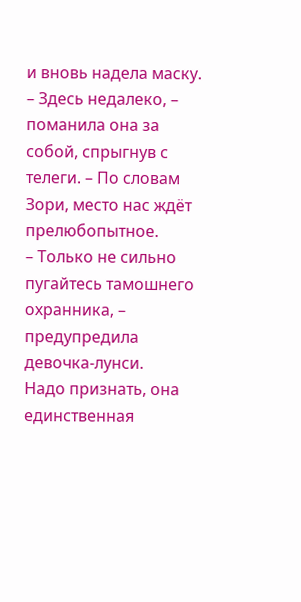и вновь надела маску.
– Здесь недалеко, – поманила она за собой, спрыгнув с телеги. – По словам Зори, место нас ждёт прелюбопытное.
– Только не сильно пугайтесь тамошнего охранника, – предупредила девочка-лунси.
Надо признать, она единственная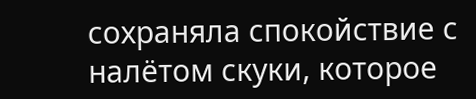сохраняла спокойствие с налётом скуки, которое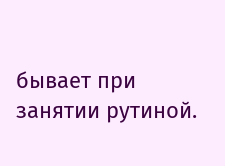бывает при занятии рутиной.